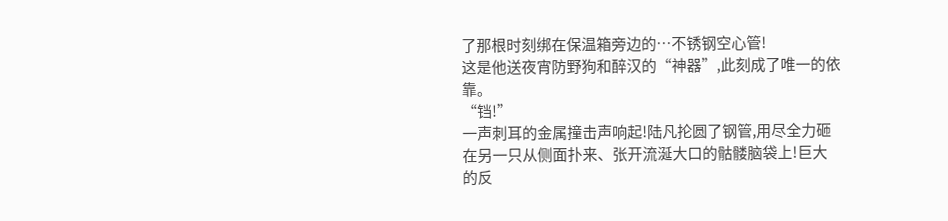了那根时刻绑在保温箱旁边的…不锈钢空心管!
这是他送夜宵防野狗和醉汉的“神器”,此刻成了唯一的依靠。
“铛!”
一声刺耳的金属撞击声响起!陆凡抡圆了钢管,用尽全力砸在另一只从侧面扑来、张开流涎大口的骷髅脑袋上!巨大的反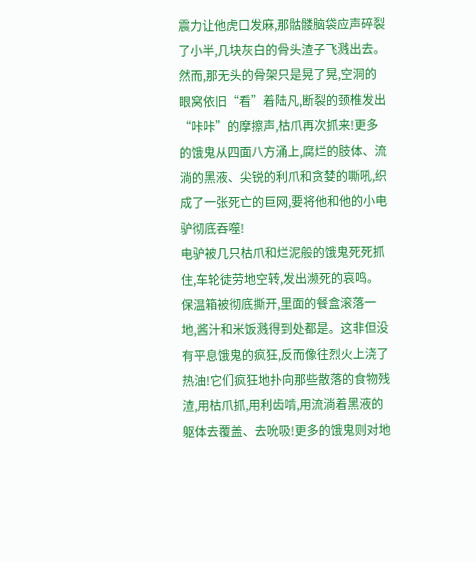震力让他虎口发麻,那骷髅脑袋应声碎裂了小半,几块灰白的骨头渣子飞溅出去。然而,那无头的骨架只是晃了晃,空洞的眼窝依旧“看”着陆凡,断裂的颈椎发出“咔咔”的摩擦声,枯爪再次抓来!更多的饿鬼从四面八方涌上,腐烂的肢体、流淌的黑液、尖锐的利爪和贪婪的嘶吼,织成了一张死亡的巨网,要将他和他的小电驴彻底吞噬!
电驴被几只枯爪和烂泥般的饿鬼死死抓住,车轮徒劳地空转,发出濒死的哀鸣。保温箱被彻底撕开,里面的餐盒滚落一地,酱汁和米饭溅得到处都是。这非但没有平息饿鬼的疯狂,反而像往烈火上浇了热油!它们疯狂地扑向那些散落的食物残渣,用枯爪抓,用利齿啃,用流淌着黑液的躯体去覆盖、去吮吸!更多的饿鬼则对地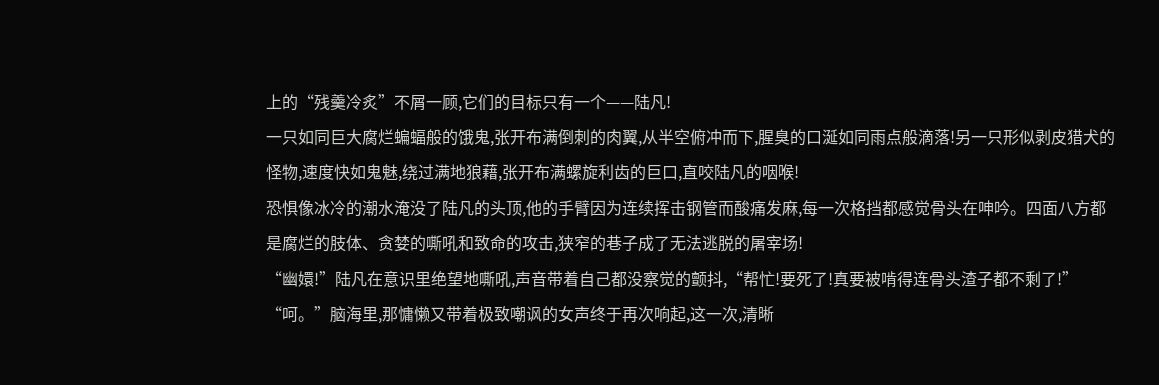上的“残羹冷炙”不屑一顾,它们的目标只有一个——陆凡!
一只如同巨大腐烂蝙蝠般的饿鬼,张开布满倒刺的肉翼,从半空俯冲而下,腥臭的口涎如同雨点般滴落!另一只形似剥皮猎犬的怪物,速度快如鬼魅,绕过满地狼藉,张开布满螺旋利齿的巨口,直咬陆凡的咽喉!
恐惧像冰冷的潮水淹没了陆凡的头顶,他的手臂因为连续挥击钢管而酸痛发麻,每一次格挡都感觉骨头在呻吟。四面八方都是腐烂的肢体、贪婪的嘶吼和致命的攻击,狭窄的巷子成了无法逃脱的屠宰场!
“幽嬛!”陆凡在意识里绝望地嘶吼,声音带着自己都没察觉的颤抖,“帮忙!要死了!真要被啃得连骨头渣子都不剩了!”
“呵。”脑海里,那慵懒又带着极致嘲讽的女声终于再次响起,这一次,清晰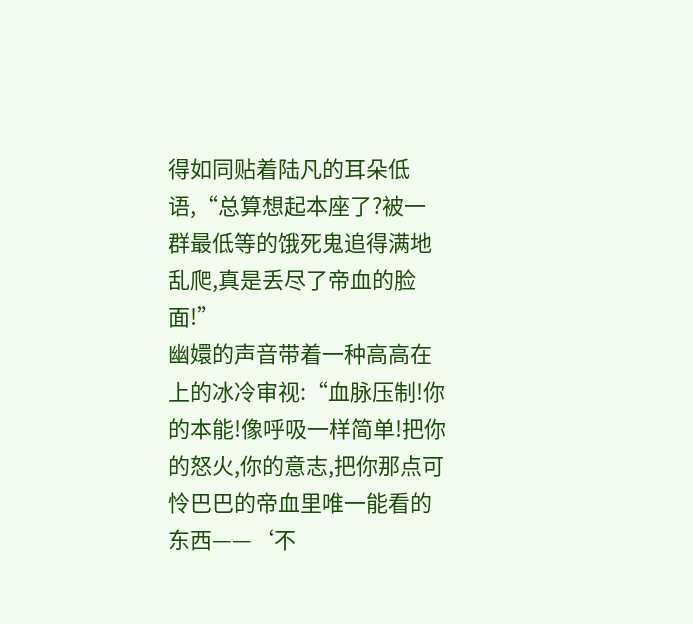得如同贴着陆凡的耳朵低语,“总算想起本座了?被一群最低等的饿死鬼追得满地乱爬,真是丢尽了帝血的脸面!”
幽嬛的声音带着一种高高在上的冰冷审视:“血脉压制!你的本能!像呼吸一样简单!把你的怒火,你的意志,把你那点可怜巴巴的帝血里唯一能看的东西——‘不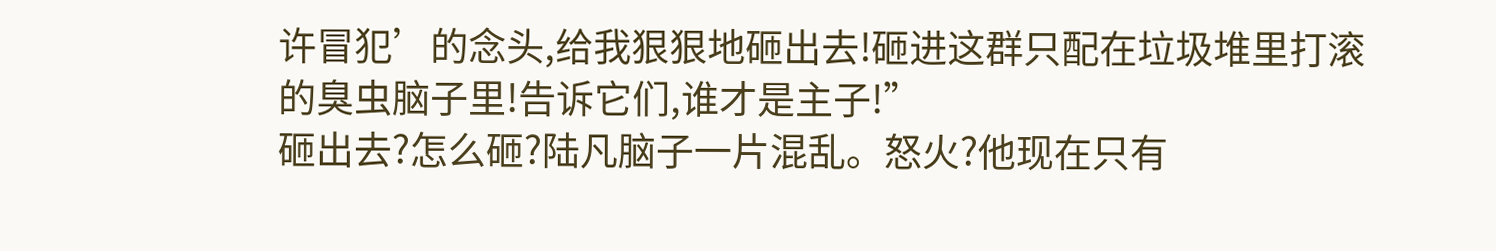许冒犯’的念头,给我狠狠地砸出去!砸进这群只配在垃圾堆里打滚的臭虫脑子里!告诉它们,谁才是主子!”
砸出去?怎么砸?陆凡脑子一片混乱。怒火?他现在只有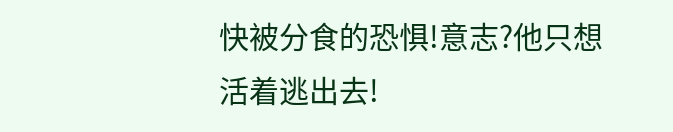快被分食的恐惧!意志?他只想活着逃出去!